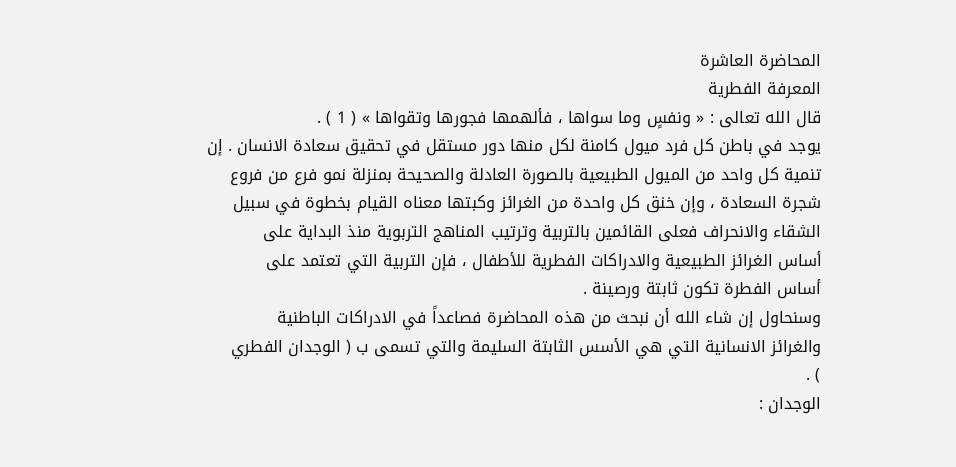المحاضرة العاشرة
المعرفة الفطرية
قال الله تعالى : « ونفسٍ وما سواها ، فألهمها فجورها وتقواها » ( 1 ) .
يوجد في باطن كل فرد ميول كامنة لكل منها دور مستقل في تحقيق سعادة الانسان . إن
تنمية كل واحد من الميول الطبيعية بالصورة العادلة والصحيحة بمنزلة نمو فرع من فروع
شجرة السعادة ، وإن خنق كل واحدة من الغرائز وكبتها معناه القيام بخطوة في سبيل
الشقاء والانحراف فعلى القائمين بالتربية وترتيب المناهج التربوية منذ البداية على
أساس الغرائز الطبيعية والادراكات الفطرية للأطفال ، فإن التربية التي تعتمد على
أساس الفطرة تكون ثابتة ورصينة .
وسنحاول إن شاء الله أن نبحث من هذه المحاضرة فصاعداً في الادراكات الباطنية
والغرائز الانسانية التي هي الأسس الثابتة السليمة والتي تسمى ب ( الوجدان الفطري
) .
الوجدان :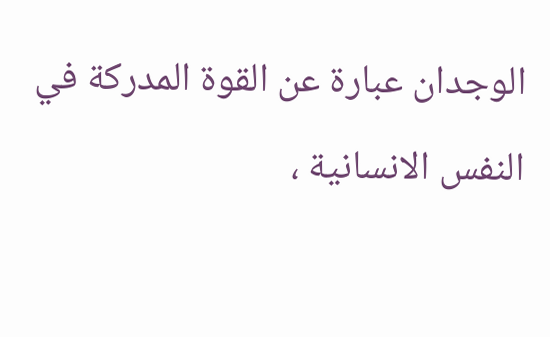الوجدان عبارة عن القوة المدركة في النفس الانسانية ،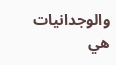والوجدانيات هي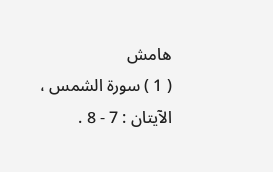هامش
( 1 ) سورة الشمس ، الآيتان : 7 - 8 .